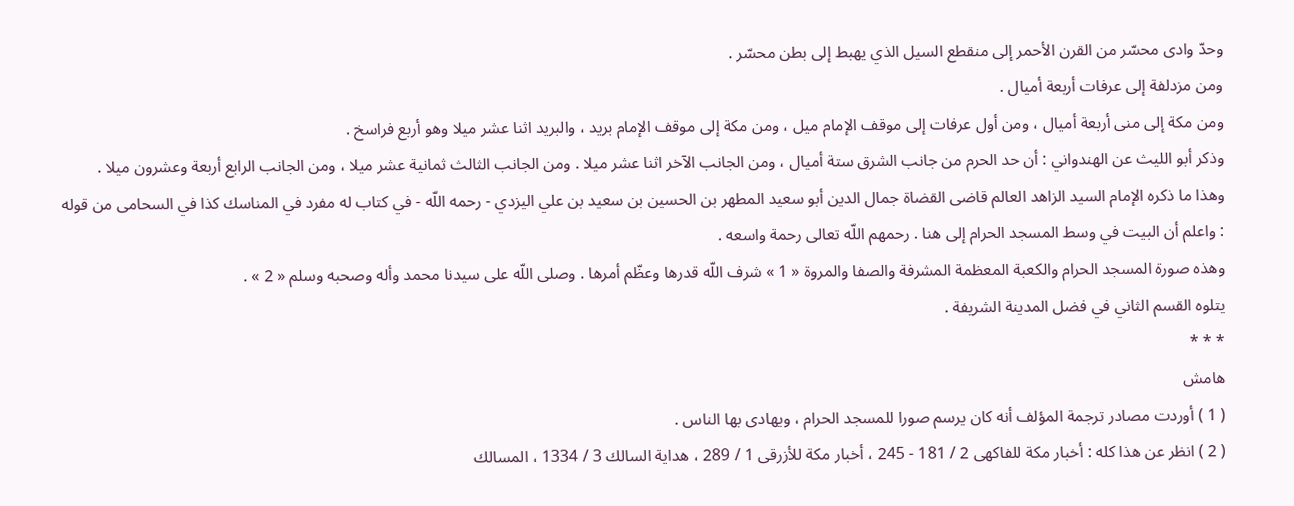وحدّ وادى محسّر من القرن الأحمر إلى منقطع السيل الذي يهبط إلى بطن محسّر .
ومن مزدلفة إلى عرفات أربعة أميال .
ومن مكة إلى منى أربعة أميال ، ومن أول عرفات إلى موقف الإمام ميل ، ومن مكة إلى موقف الإمام بريد ، والبريد اثنا عشر ميلا وهو أربع فراسخ .
وذكر أبو الليث عن الهندواني : أن حد الحرم من جانب الشرق ستة أميال ، ومن الجانب الآخر اثنا عشر ميلا . ومن الجانب الثالث ثمانية عشر ميلا ، ومن الجانب الرابع أربعة وعشرون ميلا .
وهذا ما ذكره الإمام السيد الزاهد العالم قاضى القضاة جمال الدين أبو سعيد المطهر بن الحسين بن سعيد بن علي اليزدي - رحمه اللّه - في كتاب له مفرد في المناسك كذا في السحامى من قوله : واعلم أن البيت في وسط المسجد الحرام إلى هنا . رحمهم اللّه تعالى رحمة واسعه .
وهذه صورة المسجد الحرام والكعبة المعظمة المشرفة والصفا والمروة « 1 » شرف اللّه قدرها وعظّم أمرها . وصلى اللّه على سيدنا محمد وأله وصحبه وسلم « 2 » .
يتلوه القسم الثاني في فضل المدينة الشريفة .
* * *
هامش
( 1 ) أوردت مصادر ترجمة المؤلف أنه كان يرسم صورا للمسجد الحرام ، ويهادى بها الناس .
( 2 ) انظر عن هذا كله : أخبار مكة للفاكهى 2 / 181 - 245 ، أخبار مكة للأزرقى 1 / 289 ، هداية السالك 3 / 1334 ، المسالك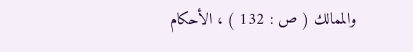والممالك ( ص : 132 ) ، الأحكام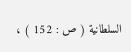السلطانية ( ص : 152 ) ،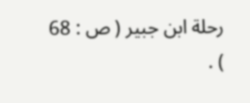رحلة ابن جبير ( ص : 68 ) .